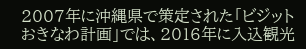2007年に沖縄県で策定された「ビジットおきなわ計画」では、2016年に入込観光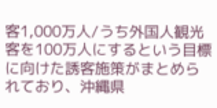客1,000万人/うち外国人観光客を100万人にするという目標に向けた誘客施策がまとめられており、沖縄県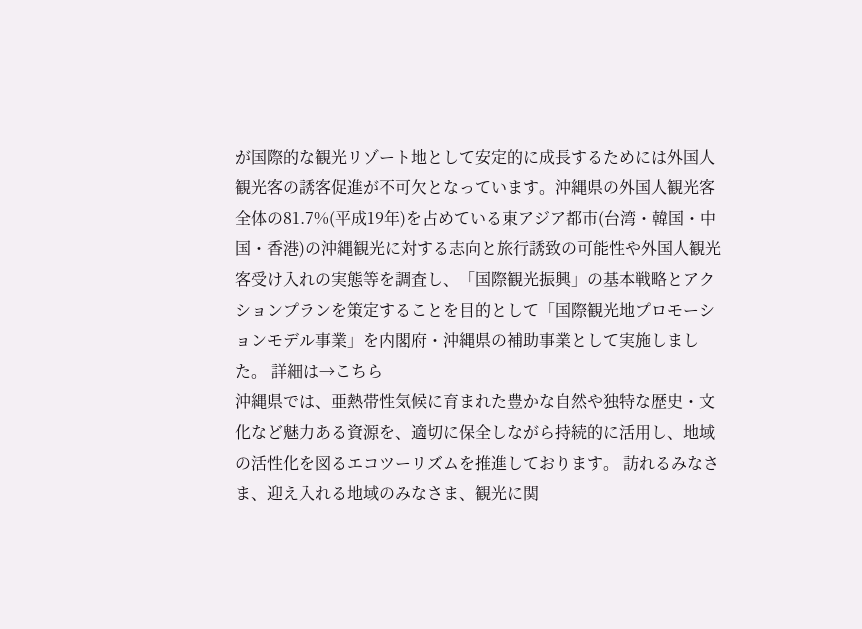が国際的な観光リゾート地として安定的に成長するためには外国人観光客の誘客促進が不可欠となっています。沖縄県の外国人観光客全体の81.7%(平成19年)を占めている東アジア都市(台湾・韓国・中国・香港)の沖縄観光に対する志向と旅行誘致の可能性や外国人観光客受け入れの実態等を調査し、「国際観光振興」の基本戦略とアクションプランを策定することを目的として「国際観光地プロモーションモデル事業」を内閣府・沖縄県の補助事業として実施しました。 詳細は→こちら
沖縄県では、亜熱帯性気候に育まれた豊かな自然や独特な歴史・文化など魅力ある資源を、適切に保全しながら持続的に活用し、地域の活性化を図るエコツーリズムを推進しております。 訪れるみなさま、迎え入れる地域のみなさま、観光に関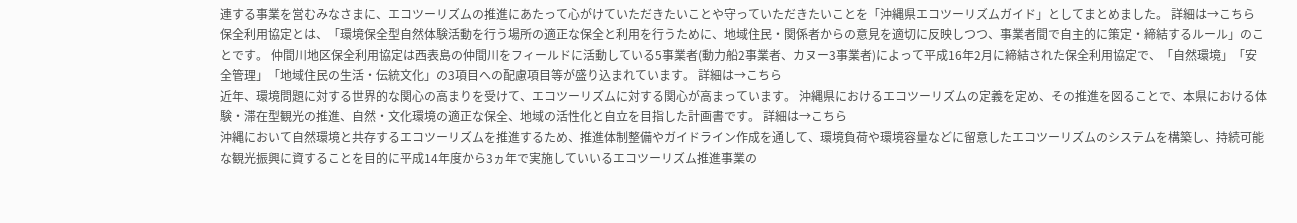連する事業を営むみなさまに、エコツーリズムの推進にあたって心がけていただきたいことや守っていただきたいことを「沖縄県エコツーリズムガイド」としてまとめました。 詳細は→こちら
保全利用協定とは、「環境保全型自然体験活動を行う場所の適正な保全と利用を行うために、地域住民・関係者からの意見を適切に反映しつつ、事業者間で自主的に策定・締結するルール」のことです。 仲間川地区保全利用協定は西表島の仲間川をフィールドに活動している5事業者(動力船2事業者、カヌー3事業者)によって平成16年2月に締結された保全利用協定で、「自然環境」「安全管理」「地域住民の生活・伝統文化」の3項目への配慮項目等が盛り込まれています。 詳細は→こちら
近年、環境問題に対する世界的な関心の高まりを受けて、エコツーリズムに対する関心が高まっています。 沖縄県におけるエコツーリズムの定義を定め、その推進を図ることで、本県における体験・滞在型観光の推進、自然・文化環境の適正な保全、地域の活性化と自立を目指した計画書です。 詳細は→こちら
沖縄において自然環境と共存するエコツーリズムを推進するため、推進体制整備やガイドライン作成を通して、環境負荷や環境容量などに留意したエコツーリズムのシステムを構築し、持続可能な観光振興に資することを目的に平成14年度から3ヵ年で実施していいるエコツーリズム推進事業の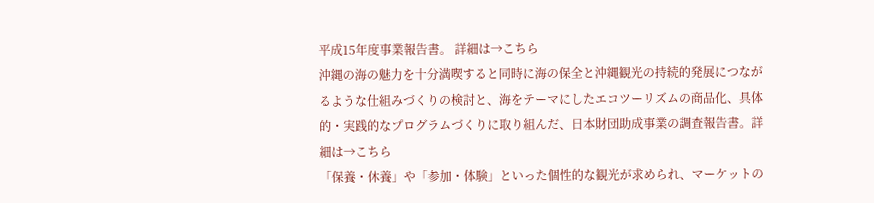平成15年度事業報告書。 詳細は→こちら
沖縄の海の魅力を十分満喫すると同時に海の保全と沖縄観光の持続的発展につながるような仕組みづくりの検討と、海をテーマにしたエコツーリズムの商品化、具体的・実践的なプログラムづくりに取り組んだ、日本財団助成事業の調査報告書。詳細は→こちら
「保養・休養」や「参加・体験」といった個性的な観光が求められ、マーケットの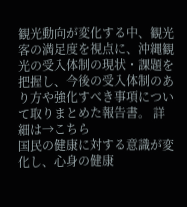観光動向が変化する中、観光客の満足度を視点に、沖縄観光の受入体制の現状・課題を把握し、今後の受入体制のあり方や強化すべき事項について取りまとめた報告書。 詳細は→こちら
国民の健康に対する意識が変化し、心身の健康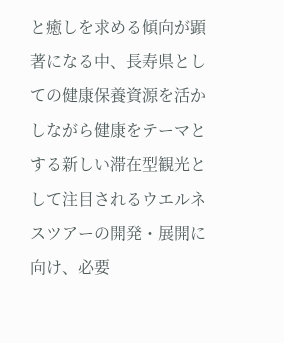と癒しを求める傾向が顕著になる中、長寿県としての健康保養資源を活かしながら健康をテーマとする新しい滞在型観光として注目されるウエルネスツアーの開発・展開に向け、必要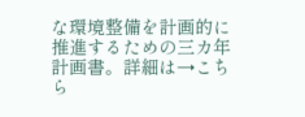な環境整備を計画的に推進するための三カ年計画書。詳細は→こちら